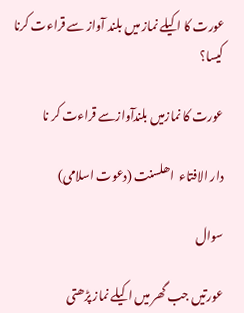عورت کا اکیلے نماز میں بلند آواز سے قراءت کرنا کیسا؟

عورت کا نمازمیں بلندآوازسے قراءت کر نا

دار الافتاء  اھلسنت (دعوت اسلامی)

سوال

عورتیں جب گھر میں اکیلے نماز پڑھتی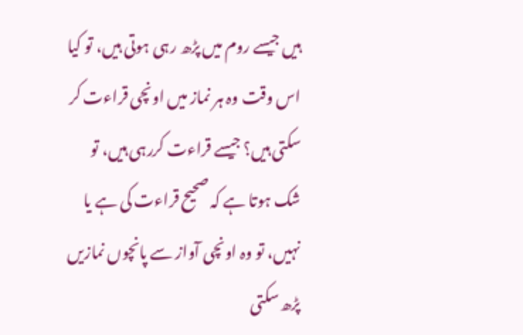ہیں جیسے روم میں پڑھ رہی ہوتی ہیں، تو کیا اس وقت وہ ہر نماز میں اونچی قراءت کر سکتی ہیں؟ جیسے قراءت کررہی ہیں، تو شک ہوتا ہے کہ صحیح قراءت کی ہے یا نہیں، تو وہ اونچی آواز سے پانچوں نمازیں پڑھ سکتی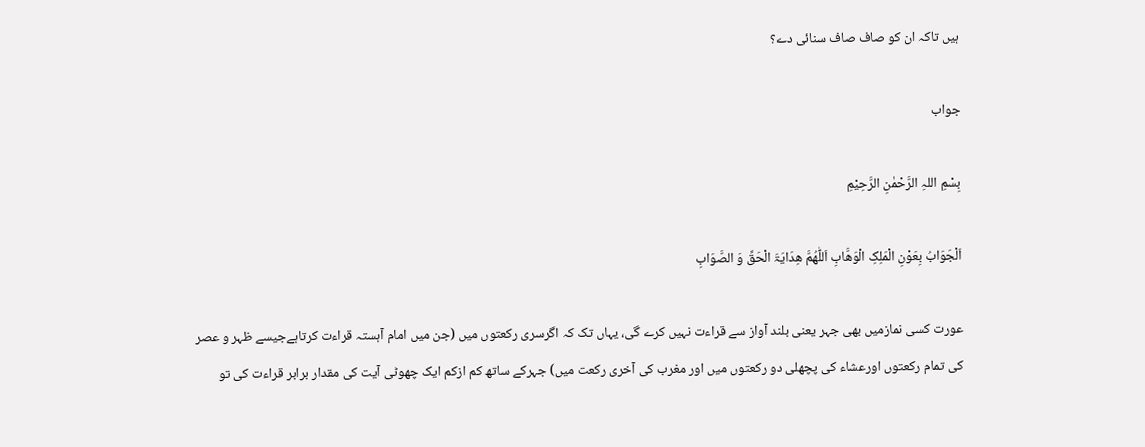ہیں تاکہ ان کو صاف صاف سنائی دے؟

جواب

بِسْمِ اللہِ الرَّحْمٰنِ الرَّحِيْمِ

اَلْجَوَابُ بِعَوْنِ الْمَلِکِ الْوَھَّابِ اَللّٰھُمَّ ھِدَایَۃَ الْحَقِّ وَ الصَّوَابِ

عورت کسی نمازمیں بھی جہر یعنی بلند آواز سے قراءت نہیں کرے گی، یہاں تک کہ اگرسری رکعتوں میں (جن میں امام آہستہ قراءت کرتاہےجیسے ظہر و عصر کی تمام رکعتوں اورعشاء کی پچھلی دو رکعتوں میں اور مغرب کی آخری رکعت میں) جہرکے ساتھ کم ازکم ایک چھوٹی آیت کی مقدار برابر قراءت کی تو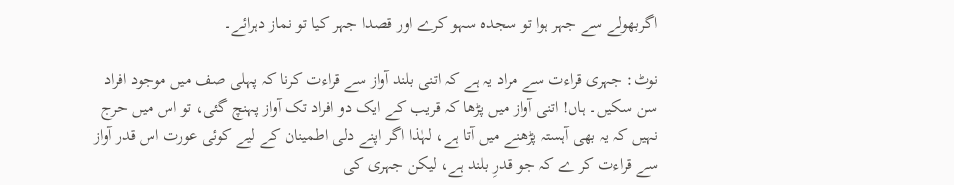اگربھولے سے جہر ہوا تو سجدہ سہو کرے اور قصدا جہر کیا تو نماز دہرائے۔

نوٹ: جہری قراءت سے مراد یہ ہے کہ اتنی بلند آواز سے قراءت کرنا کہ پہلی صف میں موجود افراد سن سکیں۔ ہاں! اتنی آواز میں پڑھا کہ قریب کے ایک دو افراد تک آواز پہنچ گئی، تو اس میں حرج نہیں کہ یہ بھی آہستہ پڑھنے میں آتا ہے، لہٰذا اگر اپنے دلی اطمینان کے لیے کوئی عورت اس قدر آواز سے قراءت کر ے کہ جو قدرِ بلند ہے، لیکن جہری کی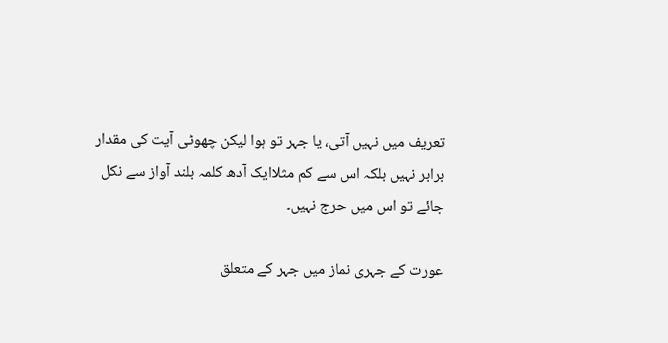تعریف میں نہیں آتی، یا جہر تو ہوا لیکن چھوٹی آیت کی مقدار برابر نہیں بلکہ اس سے کم مثلاایک آدھ کلمہ بلند آواز سے نکل جائے تو اس میں حرج نہیں۔

عورت کے جہری نماز میں جہر کے متعلق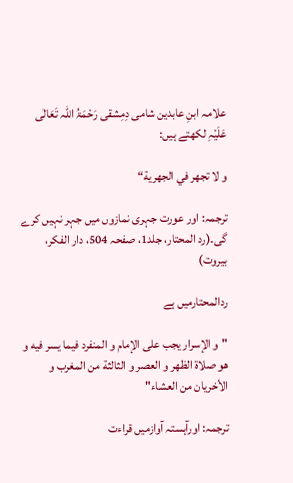علامہ ابنِ عابدین شامی دِمِشقی رَحْمَۃُ اللہ تَعَالٰی عَلَیْہِ لکھتے ہیں:

و لا تجهر في الجهرية“

ترجمہ: اور عورت جہری نمازوں میں جہر نہیں کرے گی۔(رد المحتار، جلد1، صفحہ 504، دار الفکر، بیروت)

ردالمحتارمیں ہے

"و الإسرار يجب على الإمام و المنفرد فيما يسر فيه و هو صلاة الظهر و العصر و الثالثة من المغرب و الأخريان من العشاء"

ترجمہ: اورآہستہ آوازمیں قراءت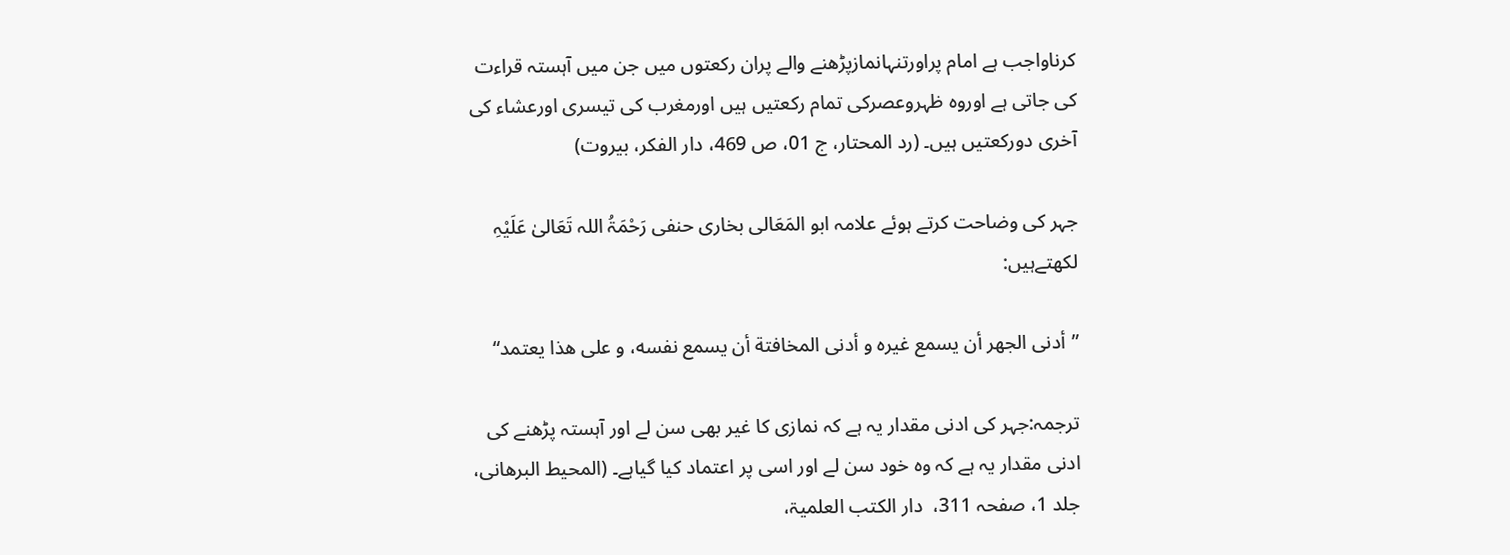کرناواجب ہے امام پراورتنہانمازپڑھنے والے پران رکعتوں میں جن میں آہستہ قراءت کی جاتی ہے اوروہ ظہروعصرکی تمام رکعتیں ہیں اورمغرب کی تیسری اورعشاء کی آخری دورکعتیں ہیں۔ (رد المحتار، ج 01، ص 469، دار الفکر، بیروت)

جہر کی وضاحت کرتے ہوئے علامہ ابو المَعَالی بخاری حنفی رَحْمَۃُ اللہ تَعَالیٰ عَلَیْہِ لکھتےہیں:

”أدنى الجهر أن يسمع غيره و أدنى المخافتة أن يسمع نفسه، و على هذا يعتمد“

ترجمہ:جہر کی ادنی مقدار یہ ہے کہ نمازی کا غیر بھی سن لے اور آہستہ پڑھنے کی ادنی مقدار یہ ہے کہ وہ خود سن لے اور اسی پر اعتماد کیا گیاہے۔ (المحیط البرھانی، جلد 1، صفحہ 311،  دار الکتب العلمیۃ،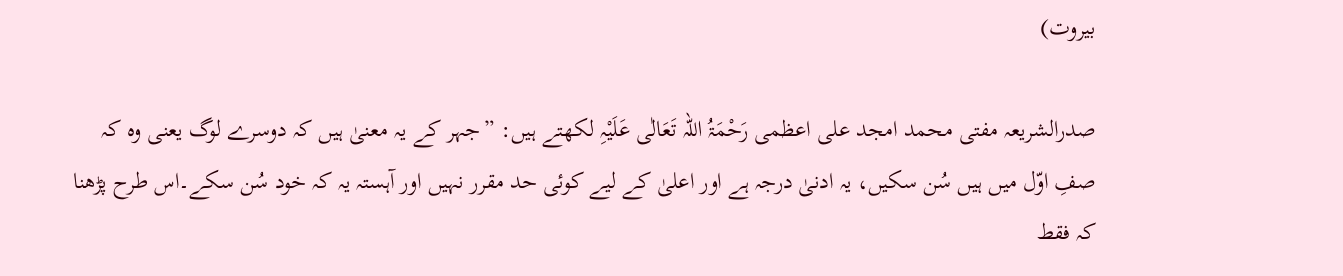بیروت)

صدرالشریعہ مفتی محمد امجد علی اعظمی رَحْمَۃُ اللہ تَعَالٰی عَلَیْہِ لکھتے ہیں: ”جہر کے یہ معنیٰ ہیں کہ دوسرے لوگ یعنی وہ کہ صفِ اوّل میں ہيں سُن سکیں، یہ ادنیٰ درجہ ہے اور اعلیٰ کے ليے کوئی حد مقرر نہیں اور آہستہ یہ کہ خود سُن سکے۔اس طرح پڑھنا کہ فقط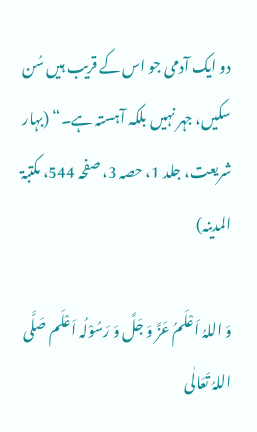دو ايک آدمی جو اس کے قریب ہیں سُن سکیں، جہر نہیں بلکہ آہستہ ہے۔“ (بہار شریعت، جلد 1، حصہ 3، صفحہ 544، مکتبۃ المدینہ)

وَ اللہُ اَعْلَمُ عَزَّ وَ جَلَّ وَ رَسُوْلُہ اَعْلَم صَلَّی اللہُ تَعَالٰی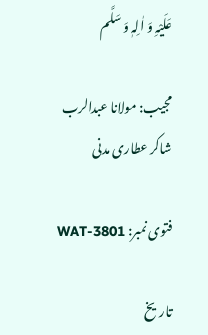عَلَیْہِ وَ اٰلِہٖ وَ سَلَّم

مجیب: مولانا عبدالرب شاکر عطاری مدنی

فتوی نمبر: WAT-3801

تاریخ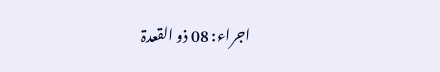اجراء: 08 ذو القعدۃ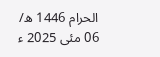الحرام 1446 ھ/ 06 مئی 2025 ء